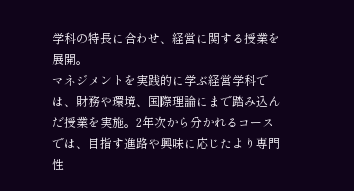学科の特長に合わせ、経営に関する授業を展開。
マネジメントを実践的に学ぶ経営学科では、財務や環境、国際理論にまで踏み込んだ授業を実施。2年次から分かれるコースでは、目指す進路や興味に応じたより専門性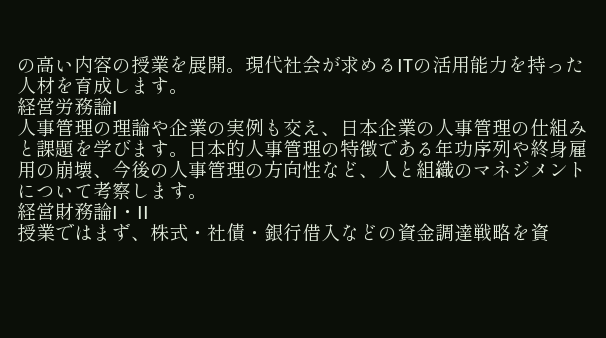の高い内容の授業を展開。現代社会が求めるITの活用能力を持った人材を育成します。
経営労務論I
人事管理の理論や企業の実例も交え、日本企業の人事管理の仕組みと課題を学びます。日本的人事管理の特徴である年功序列や終身雇用の崩壊、今後の人事管理の方向性など、人と組織のマネジメントについて考察します。
経営財務論I・II
授業ではまず、株式・社債・銀行借入などの資金調達戦略を資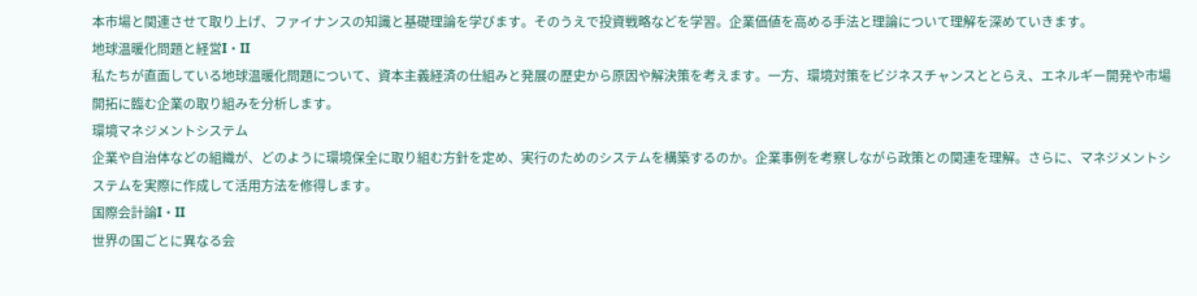本市場と関連させて取り上げ、ファイナンスの知識と基礎理論を学びます。そのうえで投資戦略などを学習。企業価値を高める手法と理論について理解を深めていきます。
地球温暖化問題と経営I・II
私たちが直面している地球温暖化問題について、資本主義経済の仕組みと発展の歴史から原因や解決策を考えます。一方、環境対策をビジネスチャンスととらえ、エネルギー開発や市場開拓に臨む企業の取り組みを分析します。
環境マネジメントシステム
企業や自治体などの組織が、どのように環境保全に取り組む方針を定め、実行のためのシステムを構築するのか。企業事例を考察しながら政策との関連を理解。さらに、マネジメントシステムを実際に作成して活用方法を修得します。
国際会計論I・II
世界の国ごとに異なる会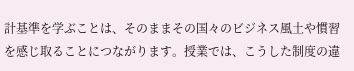計基準を学ぶことは、そのままその国々のビジネス風土や慣習を感じ取ることにつながります。授業では、こうした制度の違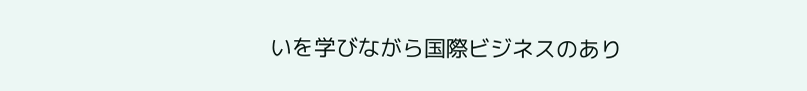いを学びながら国際ビジネスのあり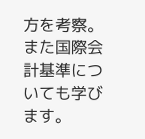方を考察。また国際会計基準についても学びます。